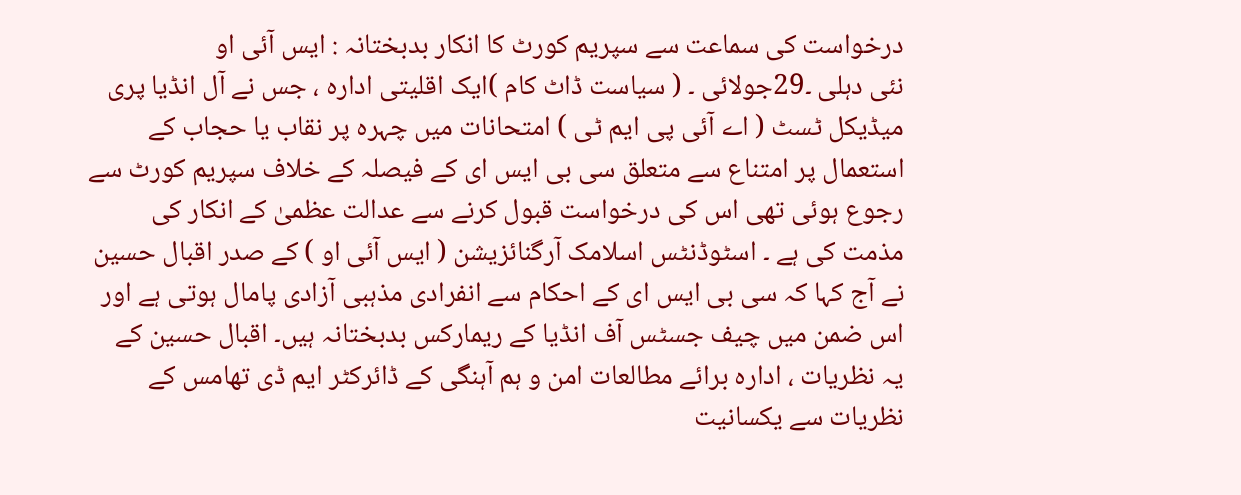درخواست کی سماعت سے سپریم کورٹ کا انکار بدبختانہ : ایس آئی او
نئی دہلی ۔29جولائی ۔ ( سیاست ڈاٹ کام )ایک اقلیتی ادارہ ، جس نے آل انڈیا پری میڈیکل ٹسٹ ( اے آئی پی ایم ٹی ) امتحانات میں چہرہ پر نقاب یا حجاب کے استعمال پر امتناع سے متعلق سی بی ایس ای کے فیصلہ کے خلاف سپریم کورٹ سے رجوع ہوئی تھی اس کی درخواست قبول کرنے سے عدالت عظمیٰ کے انکار کی مذمت کی ہے ۔ اسٹوڈنٹس اسلامک آرگنائزیشن ( ایس آئی او ) کے صدر اقبال حسین نے آج کہا کہ سی بی ایس ای کے احکام سے انفرادی مذہبی آزادی پامال ہوتی ہے اور اس ضمن میں چیف جسٹس آف انڈیا کے ریمارکس بدبختانہ ہیں۔ اقبال حسین کے یہ نظریات ، ادارہ برائے مطالعات امن و ہم آہنگی کے ڈائرکٹر ایم ڈی تھامس کے نظریات سے یکسانیت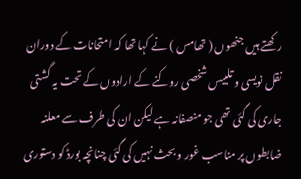رکھتے ہیں جنھوں ( تھامس ) نے کہا تھا کہ امتحانات کے دوران نقل نویسی و تلبیس شخصی روکنے کے ارادوں کے تحت یہ گشتی جاری کی گئی تھی جو منصفانہ ہے لیکن ان کی طرف سے معلنہ ضابطوں پر مناسب غور و بحث نہیں کی گئی چنانچہ بورڈ کو دستوری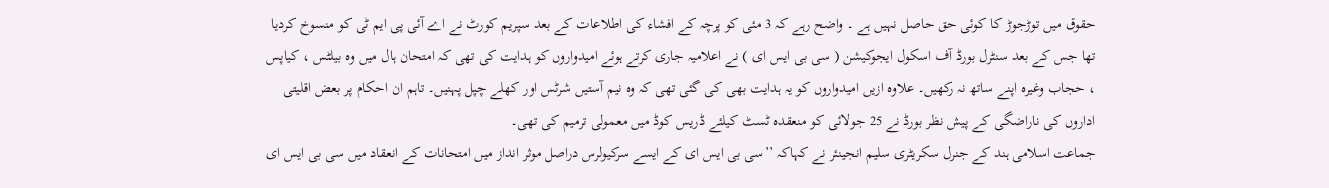حقوق میں توڑجوڑ کا کوئی حق حاصل نہیں ہے ۔ واضح رہے کہ 3 مئی کو پرچہ کے افشاء کی اطلاعات کے بعد سپریم کورٹ نے اے آئی پی ایم ٹی کو منسوخ کردیا تھا جس کے بعد سنٹرل بورڈ آف اسکول ایجوکیشن ( سی بی ایس ای ) نے اعلامیہ جاری کرتے ہوئے امیدواروں کو ہدایت کی تھی کہ امتحان ہال میں وہ بیلٹس ، کیاپس ، حجاب وغیرہ اپنے ساتھ نہ رکھیں۔ علاوہ ازیں امیدواروں کو یہ ہدایت بھی کی گئی تھی کہ وہ نیم آستیں شرٹس اور کھلے چپل پہنیں۔ تاہم ان احکام پر بعض اقلیتی اداروں کی ناراضگی کے پیش نظر بورڈ نے 25 جولائی کو منعقدہ ٹسٹ کیلئے ڈریس کوڈ میں معمولی ترمیم کی تھی۔
جماعت اسلامی ہند کے جنرل سکریٹری سلیم انجینئر نے کہاکہ ’’سی بی ایس ای کے ایسے سرکیولرس دراصل موثر انداز میں امتحانات کے انعقاد میں سی بی ایس ای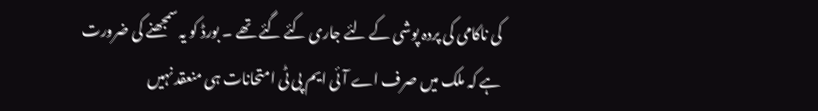کی ناکامی کی پردہ پوشی کے لئے جاری کئے گئے تھے ۔ بورڈ کو یہ سمجھنے کی ضرورت ہے کہ ملک میں صرف اے آئی ایم پی ٹی امتحانات ہی منعقد نہیں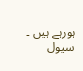ہورہے ہیں ۔ سیول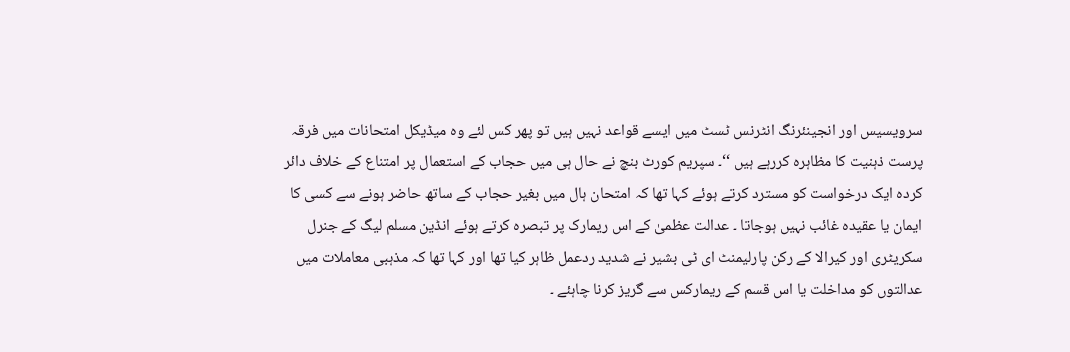سرویسیس اور انجینئرنگ انٹرنس ٹسٹ میں ایسے قواعد نہیں ہیں تو پھر کس لئے وہ میڈیکل امتحانات میں فرقہ پرست ذہنیت کا مظاہرہ کررہے ہیں ‘‘۔ سپریم کورٹ بنچ نے حال ہی میں حجاب کے استعمال پر امتناع کے خلاف دائر کردہ ایک درخواست کو مسترد کرتے ہوئے کہا تھا کہ امتحان ہال میں بغیر حجاب کے ساتھ حاضر ہونے سے کسی کا ایمان یا عقیدہ غائب نہیں ہوجاتا ۔ عدالت عظمیٰ کے اس ریمارک پر تبصرہ کرتے ہوئے انڈین مسلم لیگ کے جنرل سکریٹری اور کیرالا کے رکن پارلیمنٹ ای ٹی بشیر نے شدید ردعمل ظاہر کیا تھا اور کہا تھا کہ مذہبی معاملات میں عدالتوں کو مداخلت یا اس قسم کے ریمارکس سے گریز کرنا چاہئے ۔